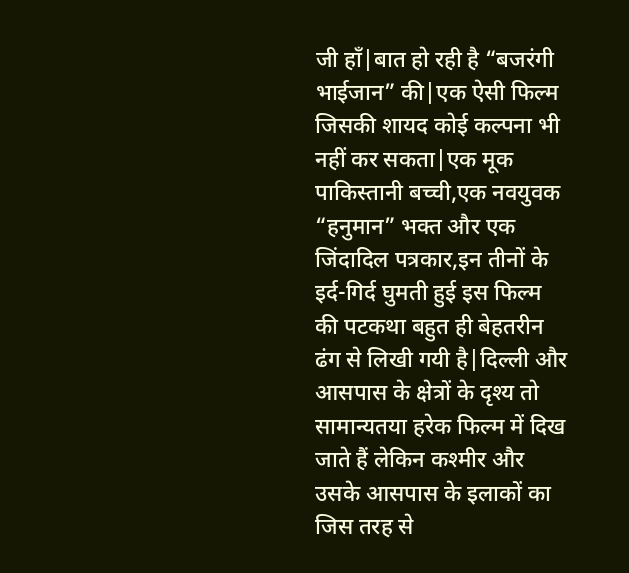जी हाँ|बात हो रही है “बजरंगी भाईजान” की|एक ऐसी फिल्म जिसकी शायद कोई कल्पना भी नहीं कर सकता|एक मूक पाकिस्तानी बच्ची,एक नवयुवक “हनुमान” भक्त और एक जिंदादिल पत्रकार,इन तीनों के इर्द-गिर्द घुमती हुई इस फिल्म की पटकथा बहुत ही बेहतरीन ढंग से लिखी गयी है|दिल्ली और आसपास के क्षेत्रों के दृश्य तो सामान्यतया हरेक फिल्म में दिख जाते हैं लेकिन कश्मीर और उसके आसपास के इलाकों का जिस तरह से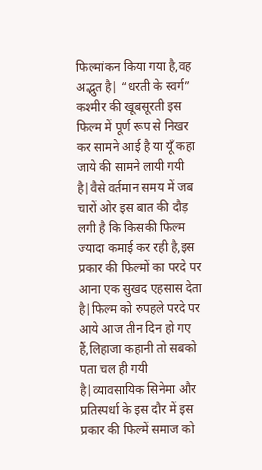फिल्मांकन किया गया है,वह अद्भुत है| “धरती के स्वर्ग” कश्मीर की खूबसूरती इस फिल्म में पूर्ण रूप से निखर कर सामने आई है या यूँ कहा जाये की सामने लायी गयी है|वैसे वर्तमान समय में जब चारों ओर इस बात की दौड़ लगी है कि किसकी फिल्म ज्यादा कमाई कर रही है,इस प्रकार की फिल्मों का परदे पर आना एक सुखद एहसास देता है|फिल्म को रुपहले परदे पर आये आज तीन दिन हो गए हैं,लिहाजा कहानी तो सबको पता चल ही गयी है|व्यावसायिक सिनेमा और प्रतिस्पर्धा के इस दौर में इस प्रकार की फिल्में समाज को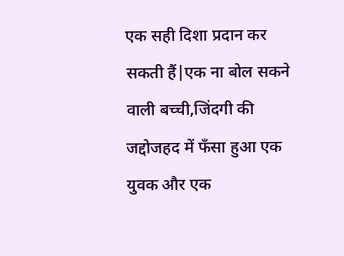एक सही दिशा प्रदान कर सकती हैं|एक ना बोल सकने वाली बच्ची,जिंदगी की जद्दोजहद में फँसा हुआ एक युवक और एक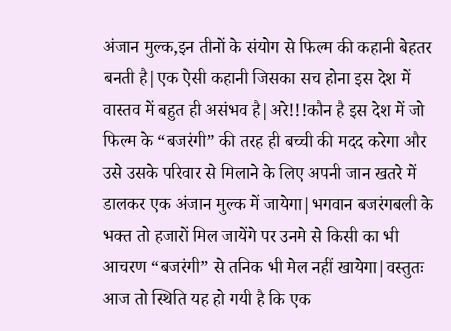अंजान मुल्क,इन तीनों के संयोग से फिल्म की कहानी बेहतर बनती है|एक ऐसी कहानी जिसका सच होना इस देश में वास्तव में बहुत ही असंभव है|अरे!!!कौन है इस देश में जो फिल्म के “बजरंगी” की तरह ही बच्ची की मदद करेगा और उसे उसके परिवार से मिलाने के लिए अपनी जान खतरे में डालकर एक अंजान मुल्क में जायेगा|भगवान बजरंगबली के भक्त तो हजारों मिल जायेंगे पर उनमे से किसी का भी आचरण “बजरंगी” से तनिक भी मेल नहीं खायेगा|वस्तुतः आज तो स्थिति यह हो गयी है कि एक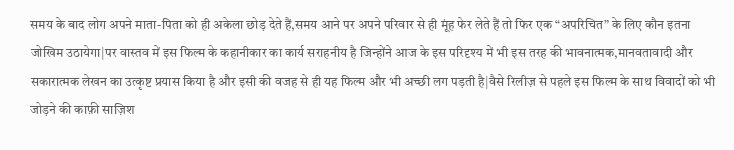समय के बाद लोग अपने माता-पिता को ही अकेला छोड़ देते हैं,समय आने पर अपने परिवार से ही मूंह फेर लेते हैं तो फिर एक “अपरिचित” के लिए कौन इतना जोखिम उठायेगा|पर वास्तव में इस फिल्म के कहानीकार का कार्य सराहनीय है जिन्होंने आज के इस परिदृश्य में भी इस तरह की भावनात्मक,मानवतावादी और सकारात्मक लेखन का उत्कृष्ट प्रयास किया है और इसी की वजह से ही यह फिल्म और भी अच्छी लग पड़ती है|वैसे रिलीज़ से पहले इस फिल्म के साथ विवादों को भी जोड़ने की काफ़ी साज़िश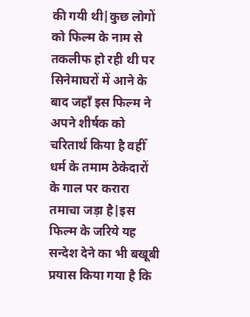की गयी थी|कुछ लोगों को फिल्म के नाम से तकलीफ हो रही थी पर सिनेमाघरों में आने के बाद जहाँ इस फिल्म ने अपने शीर्षक को चरितार्थ किया है वहीँ धर्म के तमाम ठेकेदारों के गाल पर करारा तमाचा जड़ा है|इस फिल्म के जरिये यह सन्देश देने का भी बखूबी प्रयास किया गया है कि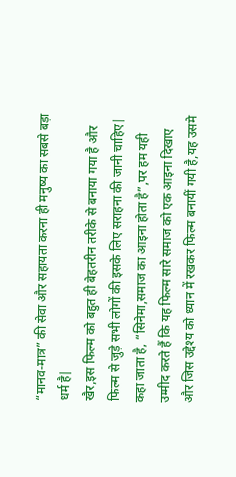“मानव-मात्र” की सेवा और सहायता करना ही मनुष्य का सबसे बड़ा धर्म है|
खैर,इस फिल्म को बहुत ही बेहतरीन तरीके से बनाया गया है और फिल्म से जुड़े सभी लोगों की इसके लिए सराहना की जानी चाहिए| कहा जाता है, “सिनेमा,समाज का आइना होता है”,पर हम यही उम्मीद करते हैं कि यह फिल्म सारे समाज को एक आइना दिखाए और जिस उद्देश्य को ध्यान में रखकर फिल्म बनायीं गयी है,यह उसमे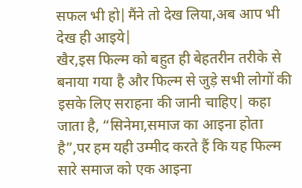सफल भी हो|मैंने तो देख लिया,अब आप भी देख ही आइये|
खैर,इस फिल्म को बहुत ही बेहतरीन तरीके से बनाया गया है और फिल्म से जुड़े सभी लोगों की इसके लिए सराहना की जानी चाहिए| कहा जाता है, “सिनेमा,समाज का आइना होता है”,पर हम यही उम्मीद करते हैं कि यह फिल्म सारे समाज को एक आइना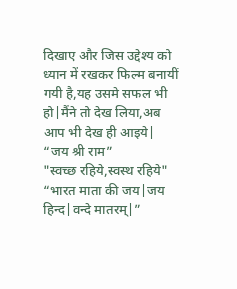दिखाए और जिस उद्देश्य को ध्यान में रखकर फिल्म बनायीं गयी है,यह उसमे सफल भी हो|मैंने तो देख लिया,अब आप भी देख ही आइये|
“जय श्री राम”
"स्वच्छ रहिये,स्वस्थ रहिये"
“भारत माता की जय|जय हिन्द|वन्दे मातरम्|”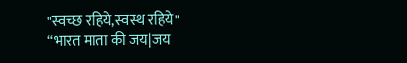"स्वच्छ रहिये,स्वस्थ रहिये"
“भारत माता की जय|जय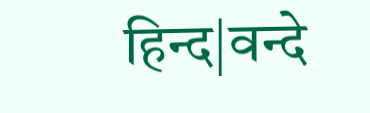हिन्द|वन्दे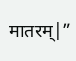मातरम्|”